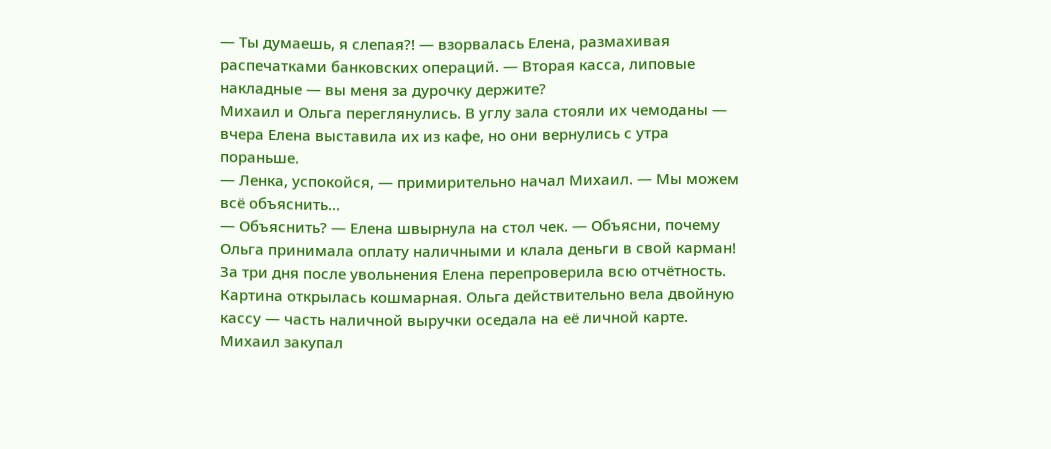— Ты думаешь, я слепая?! — взорвалась Елена, размахивая распечатками банковских операций. — Вторая касса, липовые накладные — вы меня за дурочку держите?
Михаил и Ольга переглянулись. В углу зала стояли их чемоданы — вчера Елена выставила их из кафе, но они вернулись с утра пораньше.
— Ленка, успокойся, — примирительно начал Михаил. — Мы можем всё объяснить...
— Объяснить? — Елена швырнула на стол чек. — Объясни, почему Ольга принимала оплату наличными и клала деньги в свой карман!
За три дня после увольнения Елена перепроверила всю отчётность. Картина открылась кошмарная. Ольга действительно вела двойную кассу — часть наличной выручки оседала на её личной карте. Михаил закупал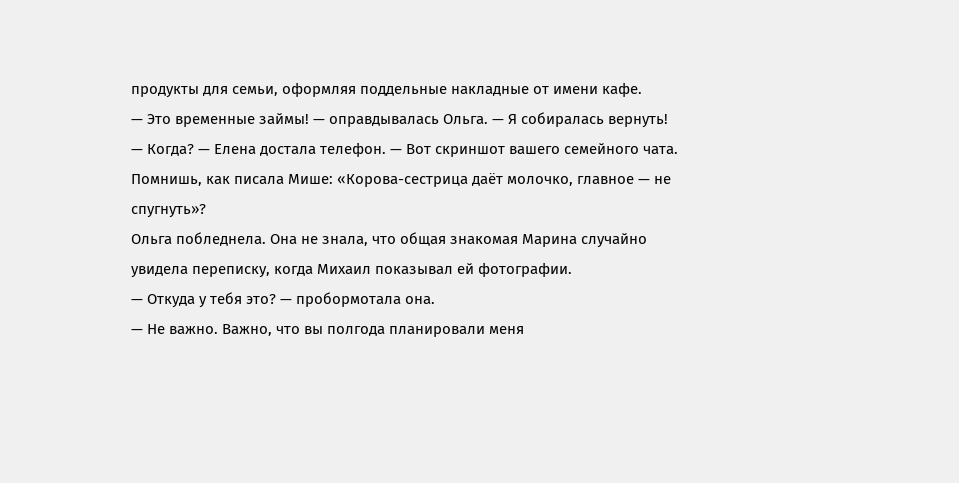продукты для семьи, оформляя поддельные накладные от имени кафе.
— Это временные займы! — оправдывалась Ольга. — Я собиралась вернуть!
— Когда? — Елена достала телефон. — Вот скриншот вашего семейного чата. Помнишь, как писала Мише: «Корова-сестрица даёт молочко, главное — не спугнуть»?
Ольга побледнела. Она не знала, что общая знакомая Марина случайно увидела переписку, когда Михаил показывал ей фотографии.
— Откуда у тебя это? — пробормотала она.
— Не важно. Важно, что вы полгода планировали меня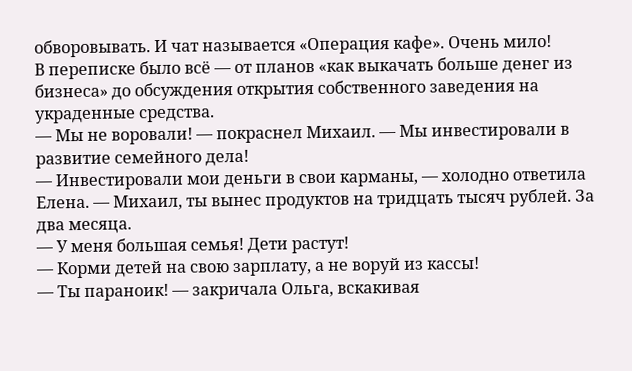обворовывать. И чат называется «Операция кафе». Очень мило!
В переписке было всё — от планов «как выкачать больше денег из бизнеса» до обсуждения открытия собственного заведения на украденные средства.
— Мы не воровали! — покраснел Михаил. — Мы инвестировали в развитие семейного дела!
— Инвестировали мои деньги в свои карманы, — холодно ответила Елена. — Михаил, ты вынес продуктов на тридцать тысяч рублей. За два месяца.
— У меня большая семья! Дети растут!
— Корми детей на свою зарплату, а не воруй из кассы!
— Ты параноик! — закричала Ольга, вскакивая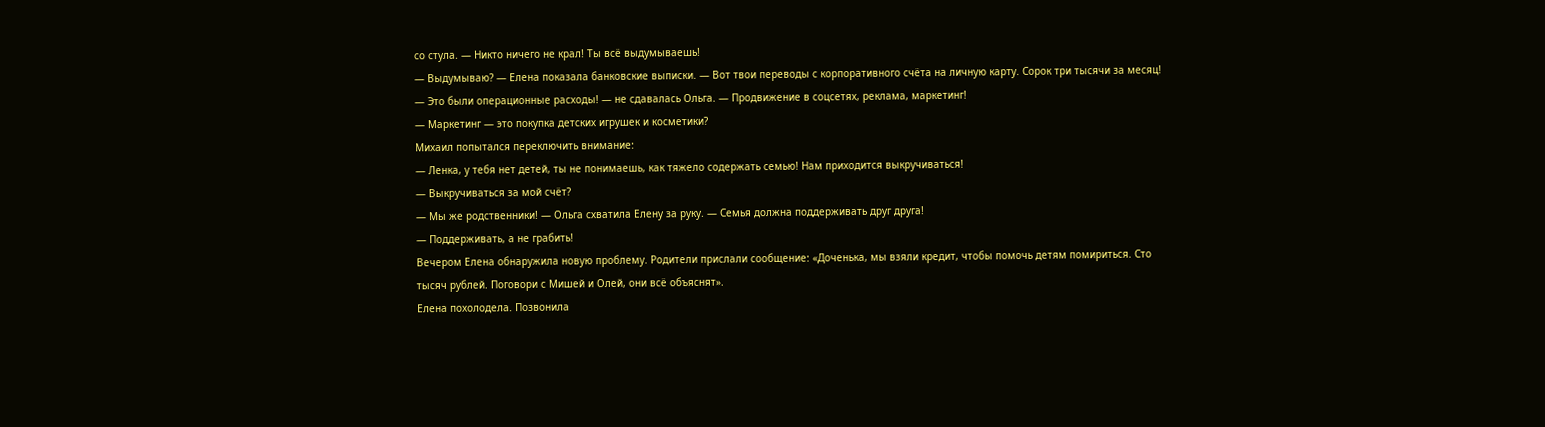со стула. — Никто ничего не крал! Ты всё выдумываешь!
— Выдумываю? — Елена показала банковские выписки. — Вот твои переводы с корпоративного счёта на личную карту. Сорок три тысячи за месяц!
— Это были операционные расходы! — не сдавалась Ольга. — Продвижение в соцсетях, реклама, маркетинг!
— Маркетинг — это покупка детских игрушек и косметики?
Михаил попытался переключить внимание:
— Ленка, у тебя нет детей, ты не понимаешь, как тяжело содержать семью! Нам приходится выкручиваться!
— Выкручиваться за мой счёт?
— Мы же родственники! — Ольга схватила Елену за руку. — Семья должна поддерживать друг друга!
— Поддерживать, а не грабить!
Вечером Елена обнаружила новую проблему. Родители прислали сообщение: «Доченька, мы взяли кредит, чтобы помочь детям помириться. Сто тысяч рублей. Поговори с Мишей и Олей, они всё объяснят».
Елена похолодела. Позвонила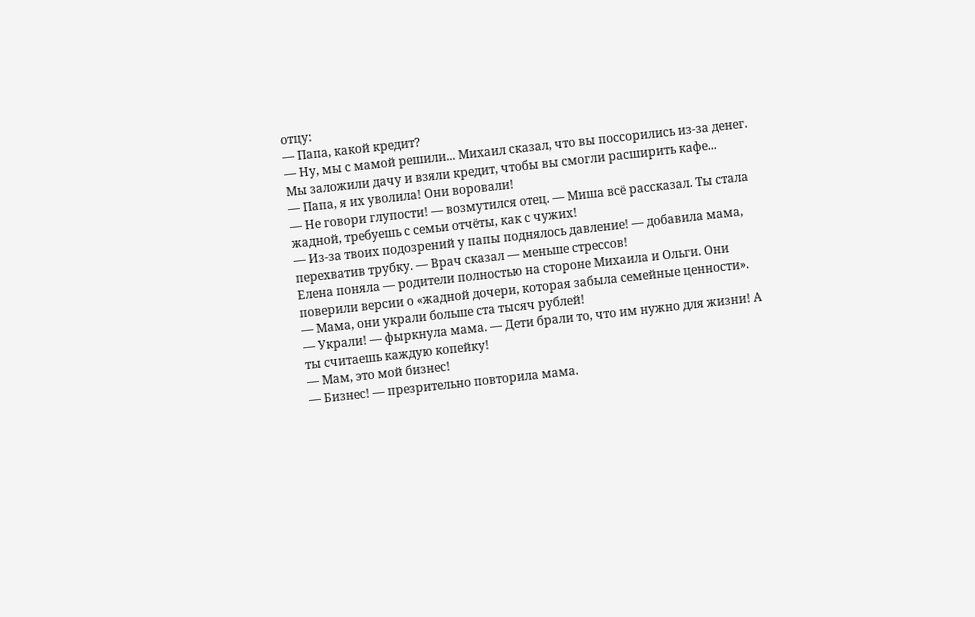отцу:
— Папа, какой кредит?
— Ну, мы с мамой решили... Михаил сказал, что вы поссорились из-за денег. Мы заложили дачу и взяли кредит, чтобы вы смогли расширить кафе...
— Папа, я их уволила! Они воровали!
— Не говори глупости! — возмутился отец. — Миша всё рассказал. Ты стала жадной, требуешь с семьи отчёты, как с чужих!
— Из-за твоих подозрений у папы поднялось давление! — добавила мама, перехватив трубку. — Врач сказал — меньше стрессов!
Елена поняла — родители полностью на стороне Михаила и Ольги. Они поверили версии о «жадной дочери, которая забыла семейные ценности».
— Мама, они украли больше ста тысяч рублей!
— Украли! — фыркнула мама. — Дети брали то, что им нужно для жизни! А ты считаешь каждую копейку!
— Мам, это мой бизнес!
— Бизнес! — презрительно повторила мама.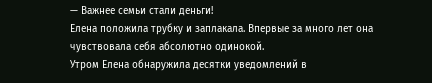— Важнее семьи стали деньги!
Елена положила трубку и заплакала. Впервые за много лет она чувствовала себя абсолютно одинокой.
Утром Елена обнаружила десятки уведомлений в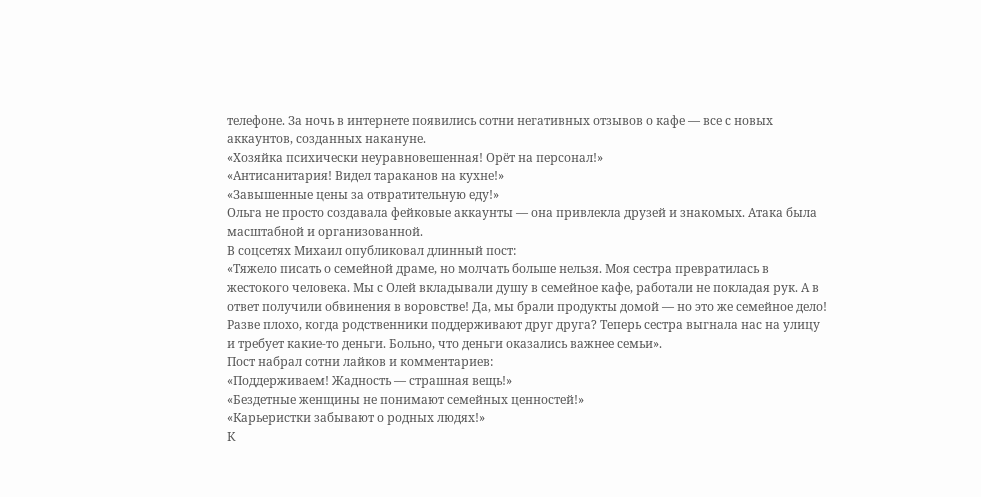телефоне. За ночь в интернете появились сотни негативных отзывов о кафе — все с новых аккаунтов, созданных накануне.
«Хозяйка психически неуравновешенная! Орёт на персонал!»
«Антисанитария! Видел тараканов на кухне!»
«Завышенные цены за отвратительную еду!»
Ольга не просто создавала фейковые аккаунты — она привлекла друзей и знакомых. Атака была масштабной и организованной.
В соцсетях Михаил опубликовал длинный пост:
«Тяжело писать о семейной драме, но молчать больше нельзя. Моя сестра превратилась в жестокого человека. Мы с Олей вкладывали душу в семейное кафе, работали не покладая рук. А в ответ получили обвинения в воровстве! Да, мы брали продукты домой — но это же семейное дело! Разве плохо, когда родственники поддерживают друг друга? Теперь сестра выгнала нас на улицу и требует какие-то деньги. Больно, что деньги оказались важнее семьи».
Пост набрал сотни лайков и комментариев:
«Поддерживаем! Жадность — страшная вещь!»
«Бездетные женщины не понимают семейных ценностей!»
«Карьеристки забывают о родных людях!»
К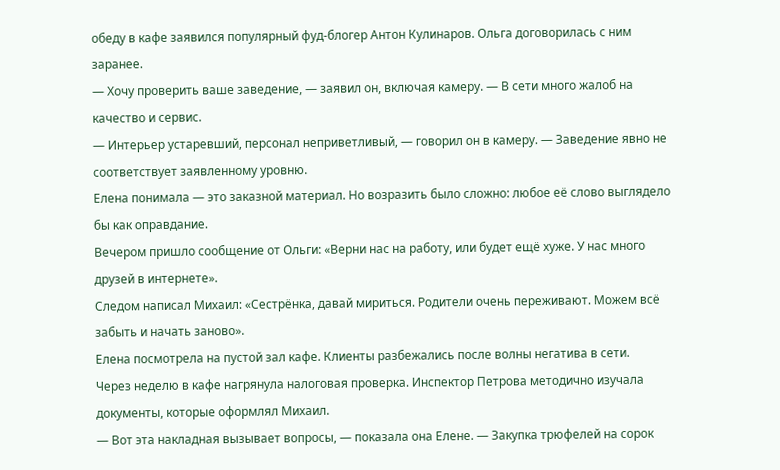обеду в кафе заявился популярный фуд-блогер Антон Кулинаров. Ольга договорилась с ним заранее.
— Хочу проверить ваше заведение, — заявил он, включая камеру. — В сети много жалоб на качество и сервис.
— Интерьер устаревший, персонал неприветливый, — говорил он в камеру. — Заведение явно не соответствует заявленному уровню.
Елена понимала — это заказной материал. Но возразить было сложно: любое её слово выглядело бы как оправдание.
Вечером пришло сообщение от Ольги: «Верни нас на работу, или будет ещё хуже. У нас много друзей в интернете».
Следом написал Михаил: «Сестрёнка, давай мириться. Родители очень переживают. Можем всё забыть и начать заново».
Елена посмотрела на пустой зал кафе. Клиенты разбежались после волны негатива в сети.
Через неделю в кафе нагрянула налоговая проверка. Инспектор Петрова методично изучала документы, которые оформлял Михаил.
— Вот эта накладная вызывает вопросы, — показала она Елене. — Закупка трюфелей на сорок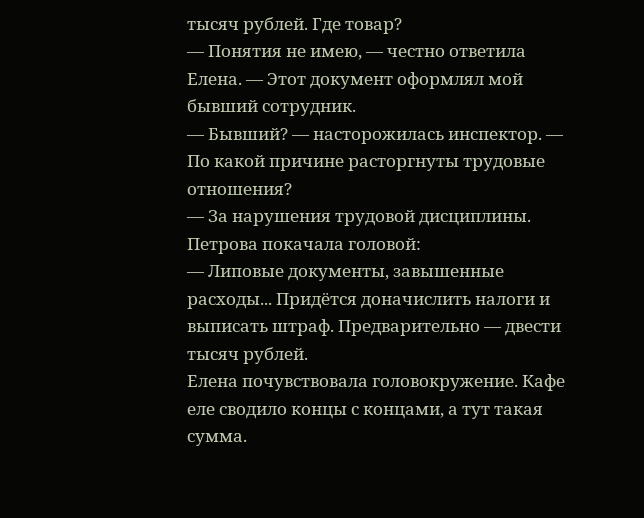тысяч рублей. Где товар?
— Понятия не имею, — честно ответила Елена. — Этот документ оформлял мой бывший сотрудник.
— Бывший? — насторожилась инспектор. — По какой причине расторгнуты трудовые отношения?
— За нарушения трудовой дисциплины.
Петрова покачала головой:
— Липовые документы, завышенные расходы... Придётся доначислить налоги и выписать штраф. Предварительно — двести тысяч рублей.
Елена почувствовала головокружение. Кафе еле сводило концы с концами, а тут такая сумма.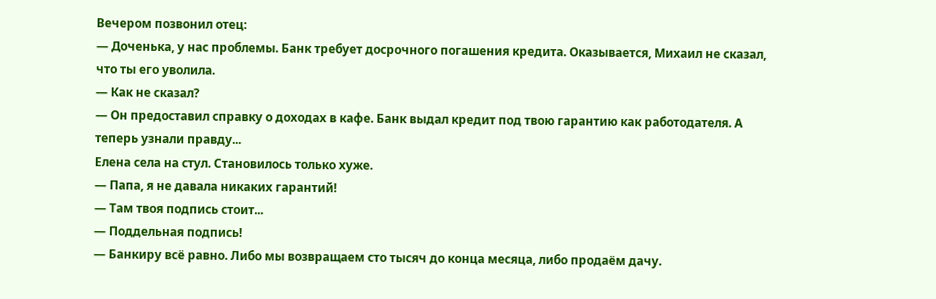Вечером позвонил отец:
— Доченька, у нас проблемы. Банк требует досрочного погашения кредита. Оказывается, Михаил не сказал, что ты его уволила.
— Как не сказал?
— Он предоставил справку о доходах в кафе. Банк выдал кредит под твою гарантию как работодателя. А теперь узнали правду...
Елена села на стул. Становилось только хуже.
— Папа, я не давала никаких гарантий!
— Там твоя подпись стоит...
— Поддельная подпись!
— Банкиру всё равно. Либо мы возвращаем сто тысяч до конца месяца, либо продаём дачу.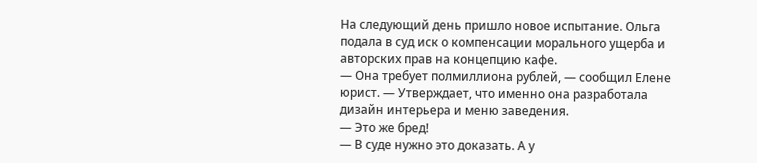На следующий день пришло новое испытание. Ольга подала в суд иск о компенсации морального ущерба и авторских прав на концепцию кафе.
— Она требует полмиллиона рублей, — сообщил Елене юрист. — Утверждает, что именно она разработала дизайн интерьера и меню заведения.
— Это же бред!
— В суде нужно это доказать. А у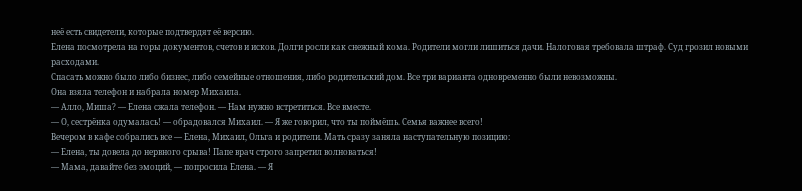неё есть свидетели, которые подтвердят её версию.
Елена посмотрела на горы документов, счетов и исков. Долги росли как снежный кома. Родители могли лишиться дачи. Налоговая требовала штраф. Суд грозил новыми расходами.
Спасать можно было либо бизнес, либо семейные отношения, либо родительский дом. Все три варианта одновременно были невозможны.
Она взяла телефон и набрала номер Михаила.
— Алло, Миша? — Елена сжала телефон. — Нам нужно встретиться. Все вместе.
— О, сестрёнка одумалась! — обрадовался Михаил. — Я же говорил, что ты поймёшь. Семья важнее всего!
Вечером в кафе собрались все — Елена, Михаил, Ольга и родители. Мать сразу заняла наступательную позицию:
— Елена, ты довела до нервного срыва! Папе врач строго запретил волноваться!
— Мама, давайте без эмоций, — попросила Елена. — Я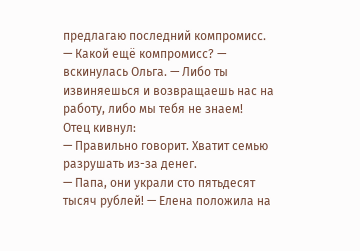предлагаю последний компромисс.
— Какой ещё компромисс? — вскинулась Ольга. — Либо ты извиняешься и возвращаешь нас на работу, либо мы тебя не знаем!
Отец кивнул:
— Правильно говорит. Хватит семью разрушать из-за денег.
— Папа, они украли сто пятьдесят тысяч рублей! — Елена положила на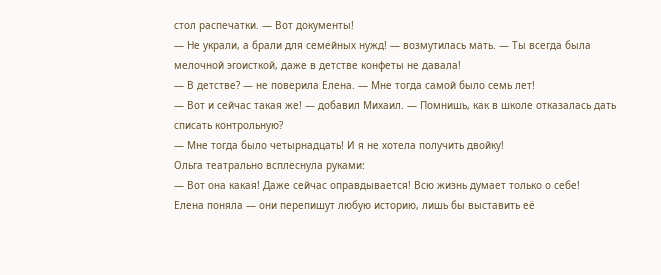стол распечатки. — Вот документы!
— Не украли, а брали для семейных нужд! — возмутилась мать. — Ты всегда была мелочной эгоисткой, даже в детстве конфеты не давала!
— В детстве? — не поверила Елена. — Мне тогда самой было семь лет!
— Вот и сейчас такая же! — добавил Михаил. — Помнишь, как в школе отказалась дать списать контрольную?
— Мне тогда было четырнадцать! И я не хотела получить двойку!
Ольга театрально всплеснула руками:
— Вот она какая! Даже сейчас оправдывается! Всю жизнь думает только о себе!
Елена поняла — они перепишут любую историю, лишь бы выставить её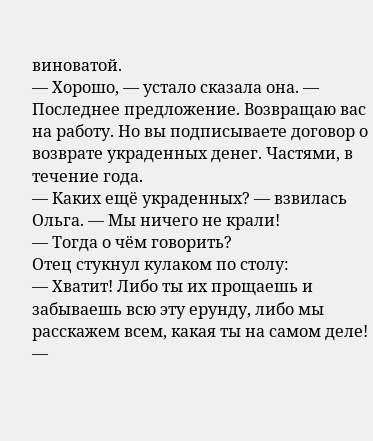виноватой.
— Хорошо, — устало сказала она. — Последнее предложение. Возвращаю вас на работу. Но вы подписываете договор о возврате украденных денег. Частями, в течение года.
— Каких ещё украденных? — взвилась Ольга. — Мы ничего не крали!
— Тогда о чём говорить?
Отец стукнул кулаком по столу:
— Хватит! Либо ты их прощаешь и забываешь всю эту ерунду, либо мы расскажем всем, какая ты на самом деле!
—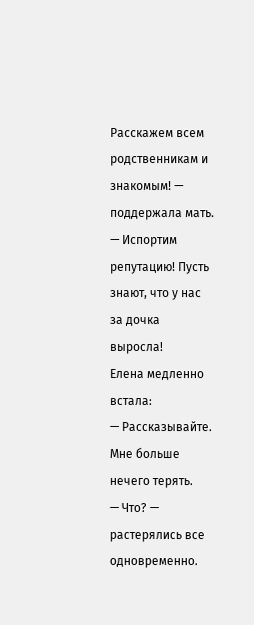Расскажем всем родственникам и знакомым! — поддержала мать. — Испортим репутацию! Пусть знают, что у нас за дочка выросла!
Елена медленно встала:
— Рассказывайте. Мне больше нечего терять.
— Что? — растерялись все одновременно.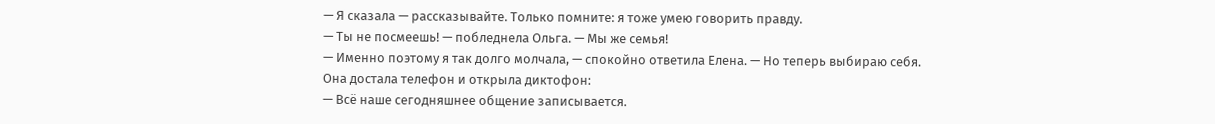— Я сказала — рассказывайте. Только помните: я тоже умею говорить правду.
— Ты не посмеешь! — побледнела Ольга. — Мы же семья!
— Именно поэтому я так долго молчала, — спокойно ответила Елена. — Но теперь выбираю себя.
Она достала телефон и открыла диктофон:
— Всё наше сегодняшнее общение записывается.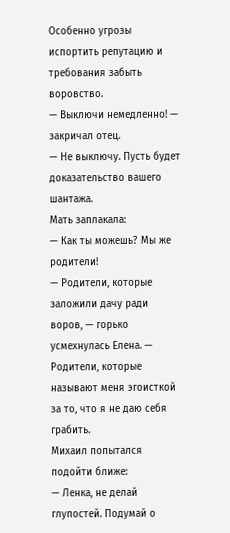Особенно угрозы испортить репутацию и требования забыть воровство.
— Выключи немедленно! — закричал отец.
— Не выключу. Пусть будет доказательство вашего шантажа.
Мать заплакала:
— Как ты можешь? Мы же родители!
— Родители, которые заложили дачу ради воров, — горько усмехнулась Елена. — Родители, которые называют меня эгоисткой за то, что я не даю себя грабить.
Михаил попытался подойти ближе:
— Ленка, не делай глупостей. Подумай о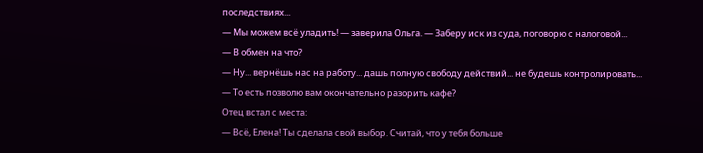последствиях...
— Мы можем всё уладить! — заверила Ольга. — Заберу иск из суда, поговорю с налоговой...
— В обмен на что?
— Ну... вернёшь нас на работу... дашь полную свободу действий... не будешь контролировать...
— То есть позволю вам окончательно разорить кафе?
Отец встал с места:
— Всё, Елена! Ты сделала свой выбор. Считай, что у тебя больше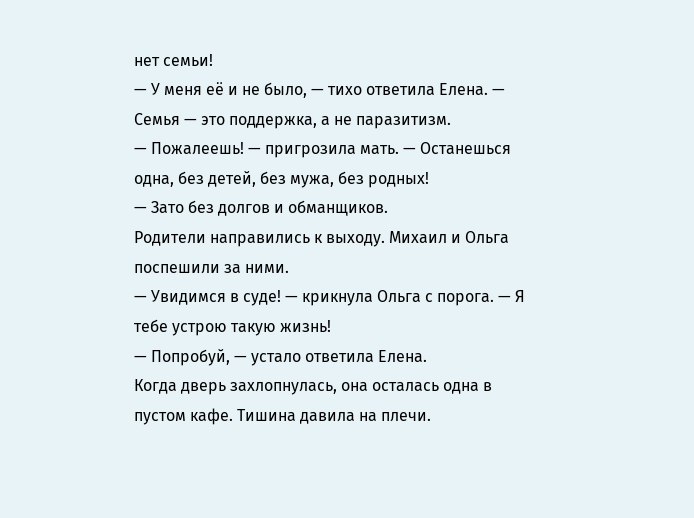нет семьи!
— У меня её и не было, — тихо ответила Елена. — Семья — это поддержка, а не паразитизм.
— Пожалеешь! — пригрозила мать. — Останешься одна, без детей, без мужа, без родных!
— Зато без долгов и обманщиков.
Родители направились к выходу. Михаил и Ольга поспешили за ними.
— Увидимся в суде! — крикнула Ольга с порога. — Я тебе устрою такую жизнь!
— Попробуй, — устало ответила Елена.
Когда дверь захлопнулась, она осталась одна в пустом кафе. Тишина давила на плечи.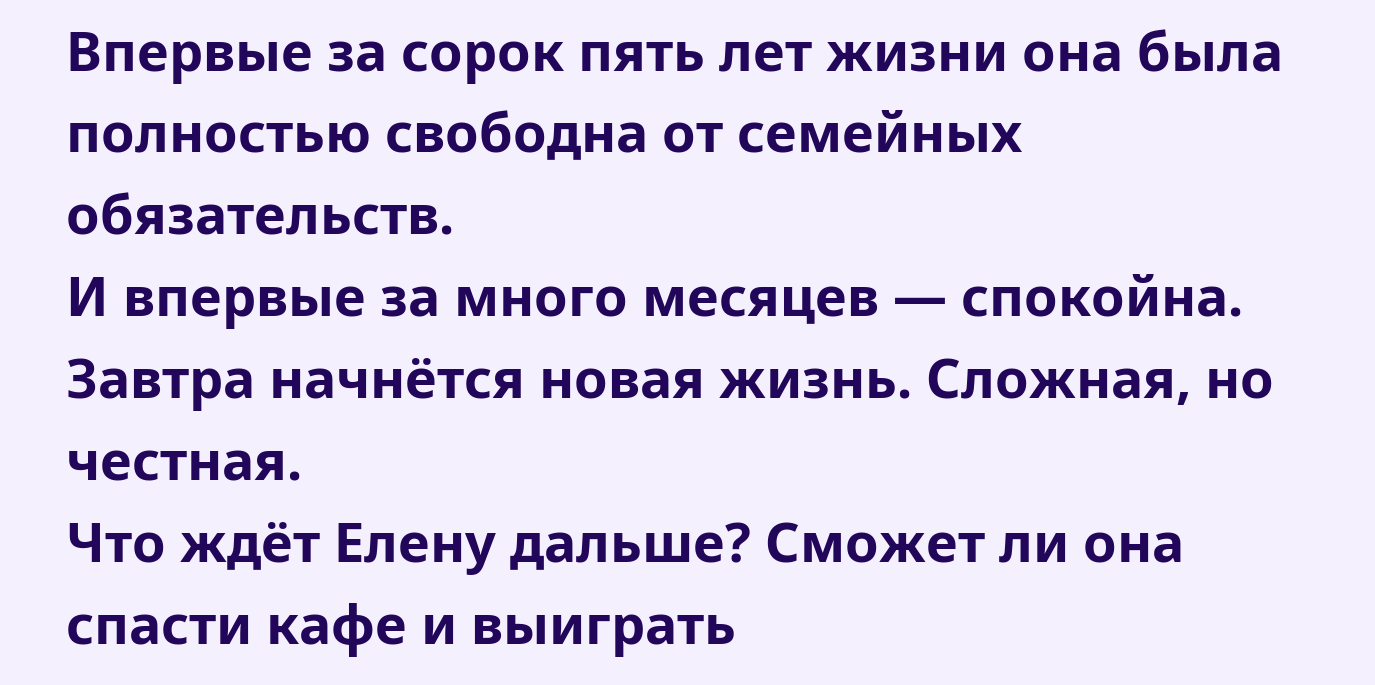Впервые за сорок пять лет жизни она была полностью свободна от семейных обязательств.
И впервые за много месяцев — спокойна.
Завтра начнётся новая жизнь. Сложная, но честная.
Что ждёт Елену дальше? Сможет ли она спасти кафе и выиграть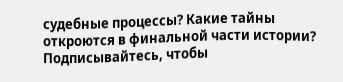судебные процессы? Какие тайны откроются в финальной части истории? Подписывайтесь, чтобы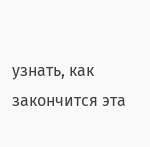узнать, как закончится эта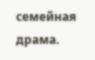семейная драма.